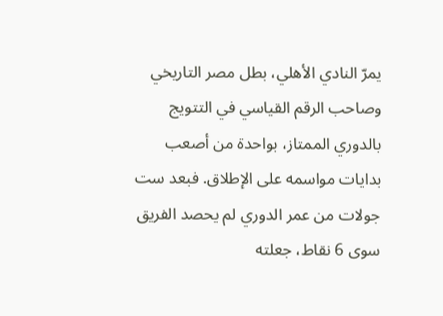يمرّ النادي الأهلي، بطل مصر التاريخي وصاحب الرقم القياسي في التتويج بالدوري الممتاز، بواحدة من أصعب بدايات مواسمه على الإطلاق. فبعد ست جولات من عمر الدوري لم يحصد الفريق سوى 6 نقاط، جعلته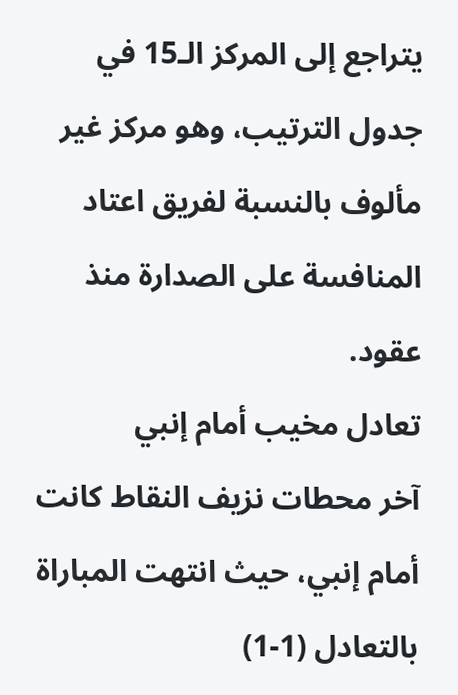يتراجع إلى المركز الـ15 في جدول الترتيب، وهو مركز غير مألوف بالنسبة لفريق اعتاد المنافسة على الصدارة منذ عقود.
تعادل مخيب أمام إنبي
آخر محطات نزيف النقاط كانت أمام إنبي، حيث انتهت المباراة بالتعادل (1-1)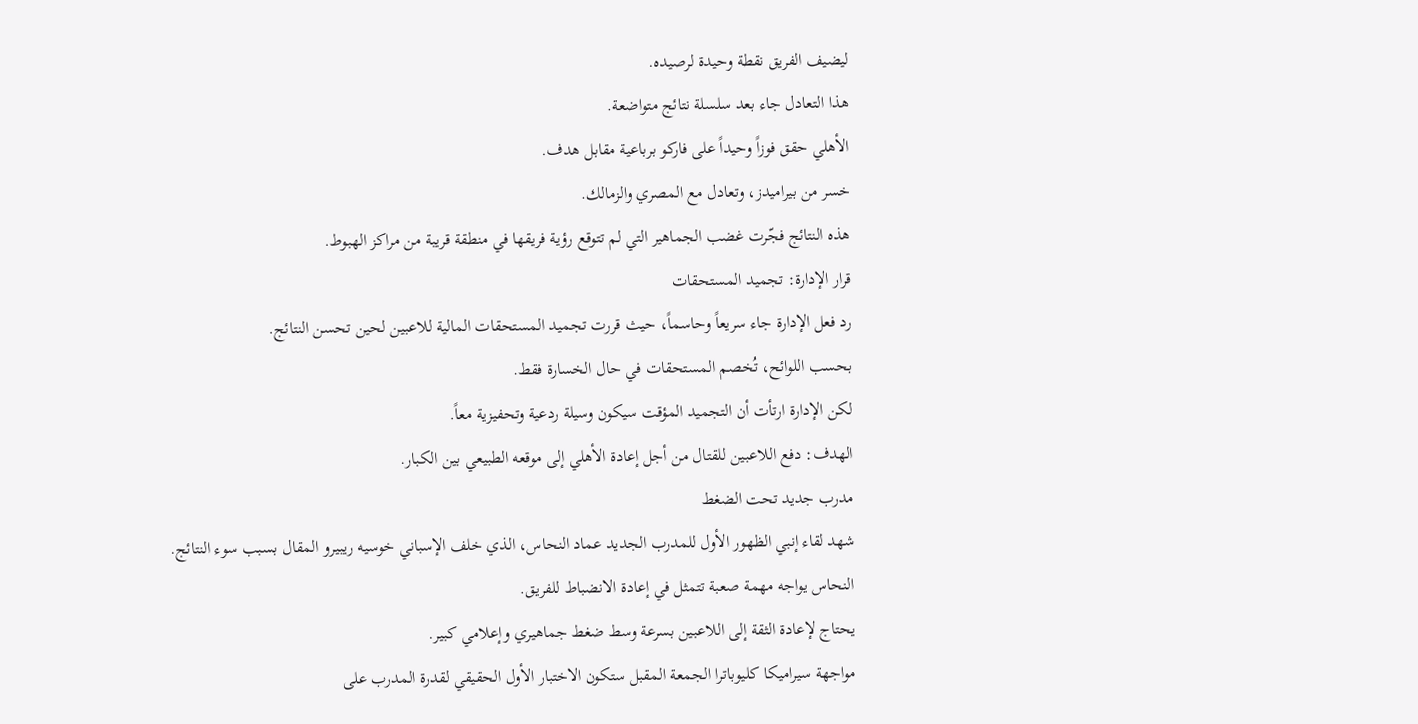ليضيف الفريق نقطة وحيدة لرصيده.
هذا التعادل جاء بعد سلسلة نتائج متواضعة.
الأهلي حقق فوزاً وحيداً على فاركو برباعية مقابل هدف.
خسر من بيراميدز، وتعادل مع المصري والزمالك.
هذه النتائج فجّرت غضب الجماهير التي لم تتوقع رؤية فريقها في منطقة قريبة من مراكز الهبوط.
قرار الإدارة: تجميد المستحقات
رد فعل الإدارة جاء سريعاً وحاسماً، حيث قررت تجميد المستحقات المالية للاعبين لحين تحسن النتائج.
بحسب اللوائح، تُخصم المستحقات في حال الخسارة فقط.
لكن الإدارة ارتأت أن التجميد المؤقت سيكون وسيلة ردعية وتحفيزية معاً.
الهدف: دفع اللاعبين للقتال من أجل إعادة الأهلي إلى موقعه الطبيعي بين الكبار.
مدرب جديد تحت الضغط
شهد لقاء إنبي الظهور الأول للمدرب الجديد عماد النحاس، الذي خلف الإسباني خوسيه ريبيرو المقال بسبب سوء النتائج.
النحاس يواجه مهمة صعبة تتمثل في إعادة الانضباط للفريق.
يحتاج لإعادة الثقة إلى اللاعبين بسرعة وسط ضغط جماهيري وإعلامي كبير.
مواجهة سيراميكا كليوباترا الجمعة المقبل ستكون الاختبار الأول الحقيقي لقدرة المدرب على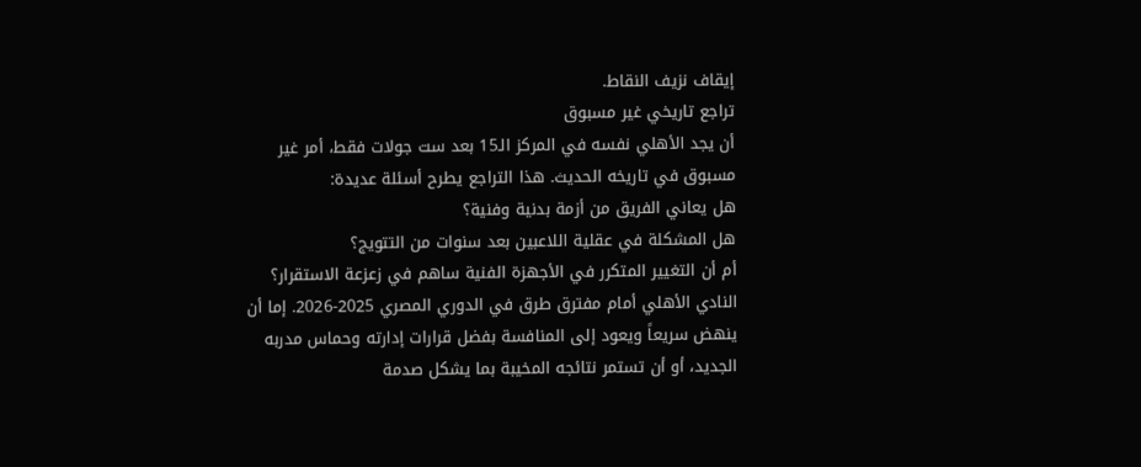إيقاف نزيف النقاط.
تراجع تاريخي غير مسبوق
أن يجد الأهلي نفسه في المركز الـ15 بعد ست جولات فقط، أمر غير مسبوق في تاريخه الحديث. هذا التراجع يطرح أسئلة عديدة:
هل يعاني الفريق من أزمة بدنية وفنية؟
هل المشكلة في عقلية اللاعبين بعد سنوات من التتويج؟
أم أن التغيير المتكرر في الأجهزة الفنية ساهم في زعزعة الاستقرار؟
النادي الأهلي أمام مفترق طرق في الدوري المصري 2025-2026. إما أن ينهض سريعاً ويعود إلى المنافسة بفضل قرارات إدارته وحماس مدربه الجديد، أو أن تستمر نتائجه المخيبة بما يشكل صدمة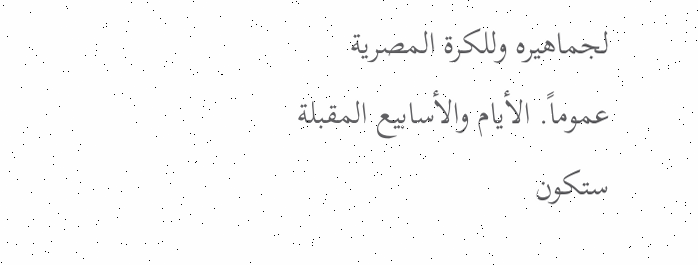لجماهيره وللكرة المصرية عموماً. الأيام والأسابيع المقبلة ستكون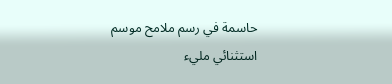حاسمة في رسم ملامح موسم استثنائي مليء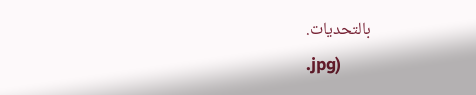بالتحديات.
.jpg)